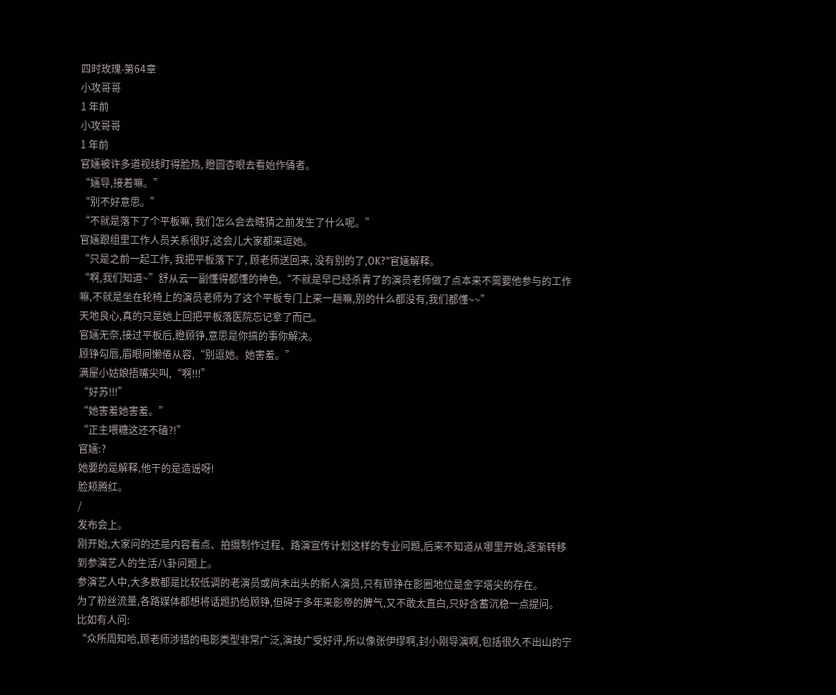四时玫瑰-第64章
小攻哥哥
1 年前
小攻哥哥
1 年前
官婳被许多道视线盯得脸热, 瞪圆杏眼去看始作俑者。
“婳导,接着嘛。”
“别不好意思。”
“不就是落下了个平板嘛, 我们怎么会去瞎猜之前发生了什么呢。”
官婳跟组里工作人员关系很好,这会儿大家都来逗她。
“只是之前一起工作, 我把平板落下了, 顾老师送回来, 没有别的了,OK?”官婳解释。
“啊,我们知道~”舒从云一副懂得都懂的神色,“不就是早已经杀青了的演员老师做了点本来不需要他参与的工作嘛,不就是坐在轮椅上的演员老师为了这个平板专门上来一趟嘛,别的什么都没有,我们都懂~~”
天地良心,真的只是她上回把平板落医院忘记拿了而已。
官婳无奈,接过平板后,瞪顾铮,意思是你搞的事你解决。
顾铮勾唇,眉眼间懒倦从容,“别逗她。她害羞。”
满屋小姑娘捂嘴尖叫,“啊!!!”
“好苏!!!”
“她害羞她害羞。”
“正主喂糖这还不磕?!”
官婳:?
她要的是解释,他干的是造谣呀!
脸颊腾红。
/
发布会上。
刚开始,大家问的还是内容看点、拍摄制作过程、路演宣传计划这样的专业问题,后来不知道从哪里开始,逐渐转移到参演艺人的生活八卦问题上。
参演艺人中,大多数都是比较低调的老演员或尚未出头的新人演员,只有顾铮在影圈地位是金字塔尖的存在。
为了粉丝流量,各路媒体都想将话题扔给顾铮,但碍于多年来影帝的脾气,又不敢太直白,只好含蓄沉稳一点提问。
比如有人问:
“众所周知哈,顾老师涉猎的电影类型非常广泛,演技广受好评,所以像张伊缪啊,封小刚导演啊,包括很久不出山的宁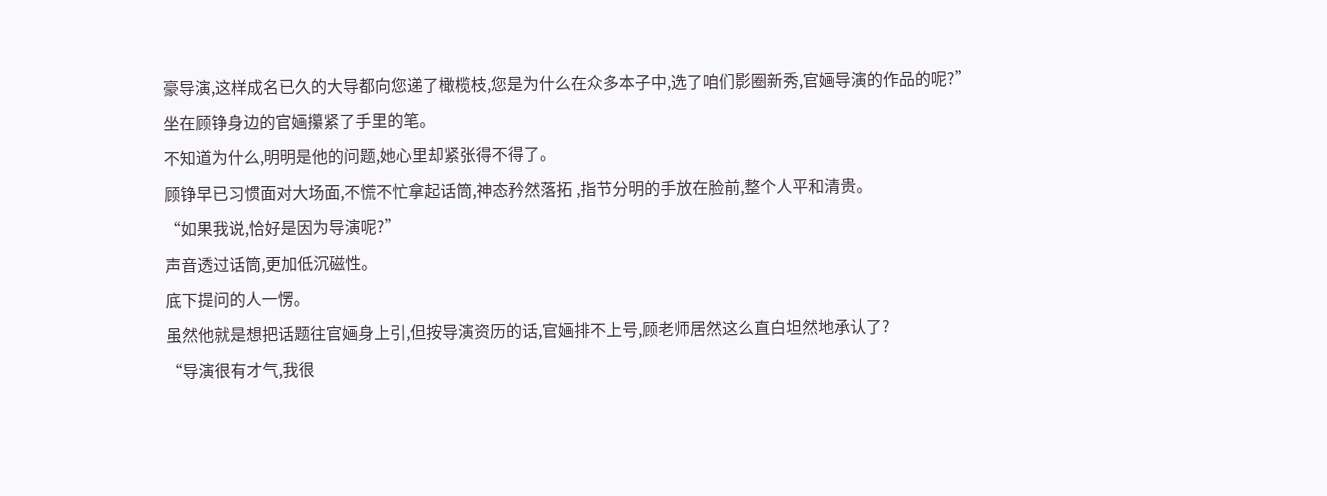豪导演,这样成名已久的大导都向您递了橄榄枝,您是为什么在众多本子中,选了咱们影圈新秀,官婳导演的作品的呢?”
坐在顾铮身边的官婳攥紧了手里的笔。
不知道为什么,明明是他的问题,她心里却紧张得不得了。
顾铮早已习惯面对大场面,不慌不忙拿起话筒,神态矜然落拓 ,指节分明的手放在脸前,整个人平和清贵。
“如果我说,恰好是因为导演呢?”
声音透过话筒,更加低沉磁性。
底下提问的人一愣。
虽然他就是想把话题往官婳身上引,但按导演资历的话,官婳排不上号,顾老师居然这么直白坦然地承认了?
“导演很有才气,我很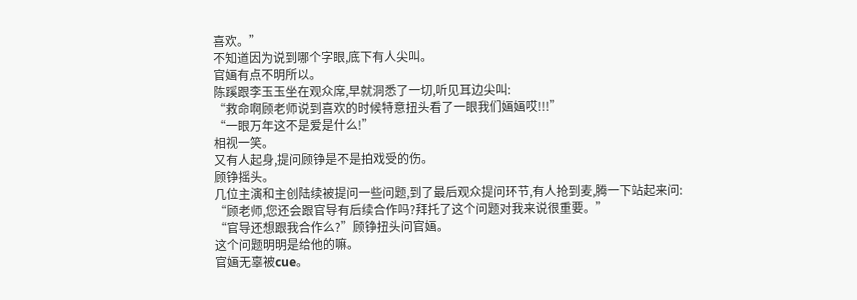喜欢。”
不知道因为说到哪个字眼,底下有人尖叫。
官婳有点不明所以。
陈蹊跟李玉玉坐在观众席,早就洞悉了一切,听见耳边尖叫:
“救命啊顾老师说到喜欢的时候特意扭头看了一眼我们婳婳哎!!!”
“一眼万年这不是爱是什么!”
相视一笑。
又有人起身,提问顾铮是不是拍戏受的伤。
顾铮摇头。
几位主演和主创陆续被提问一些问题,到了最后观众提问环节,有人抢到麦,腾一下站起来问:
“顾老师,您还会跟官导有后续合作吗?拜托了这个问题对我来说很重要。”
“官导还想跟我合作么?”顾铮扭头问官婳。
这个问题明明是给他的嘛。
官婳无辜被cue。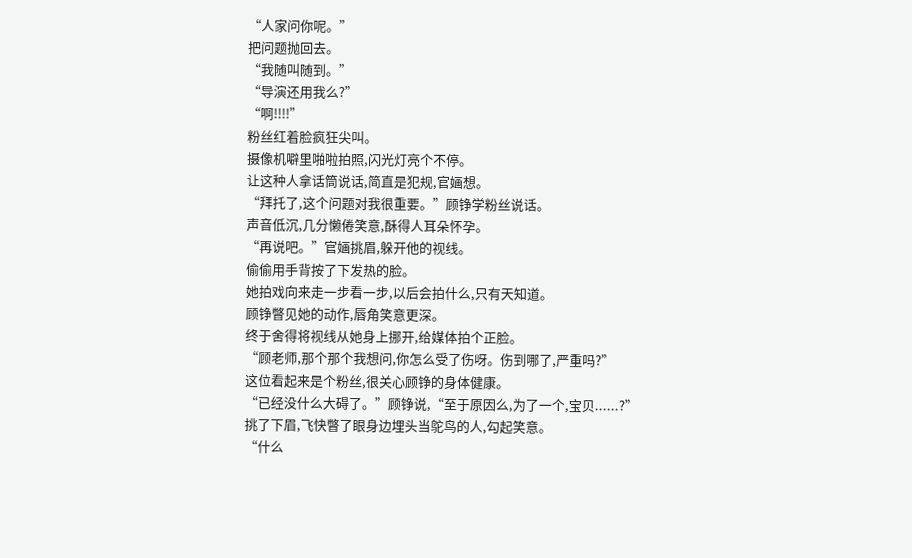“人家问你呢。”
把问题抛回去。
“我随叫随到。”
“导演还用我么?”
“啊!!!!”
粉丝红着脸疯狂尖叫。
摄像机噼里啪啦拍照,闪光灯亮个不停。
让这种人拿话筒说话,简直是犯规,官婳想。
“拜托了,这个问题对我很重要。”顾铮学粉丝说话。
声音低沉,几分懒倦笑意,酥得人耳朵怀孕。
“再说吧。”官婳挑眉,躲开他的视线。
偷偷用手背按了下发热的脸。
她拍戏向来走一步看一步,以后会拍什么,只有天知道。
顾铮瞥见她的动作,唇角笑意更深。
终于舍得将视线从她身上挪开,给媒体拍个正脸。
“顾老师,那个那个我想问,你怎么受了伤呀。伤到哪了,严重吗?”
这位看起来是个粉丝,很关心顾铮的身体健康。
“已经没什么大碍了。”顾铮说,“至于原因么,为了一个,宝贝......?”
挑了下眉,飞快瞥了眼身边埋头当鸵鸟的人,勾起笑意。
“什么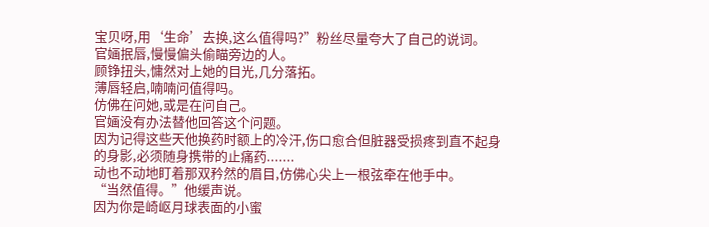宝贝呀,用‘生命’去换,这么值得吗?”粉丝尽量夸大了自己的说词。
官婳抿唇,慢慢偏头偷瞄旁边的人。
顾铮扭头,慵然对上她的目光,几分落拓。
薄唇轻启,喃喃问值得吗。
仿佛在问她,或是在问自己。
官婳没有办法替他回答这个问题。
因为记得这些天他换药时额上的冷汗,伤口愈合但脏器受损疼到直不起身的身影,必须随身携带的止痛药.......
动也不动地盯着那双矜然的眉目,仿佛心尖上一根弦牵在他手中。
“当然值得。”他缓声说。
因为你是崎岖月球表面的小蜜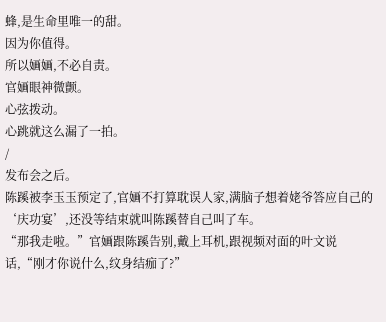蜂,是生命里唯一的甜。
因为你值得。
所以婳婳,不必自责。
官婳眼神微颤。
心弦拨动。
心跳就这么漏了一拍。
/
发布会之后。
陈蹊被李玉玉预定了,官婳不打算耽误人家,满脑子想着姥爷答应自己的‘庆功宴’,还没等结束就叫陈蹊替自己叫了车。
“那我走啦。”官婳跟陈蹊告别,戴上耳机,跟视频对面的叶文说话,“刚才你说什么,纹身结痂了?”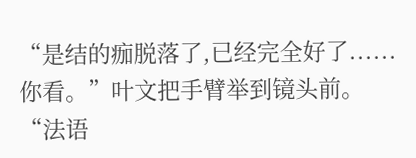“是结的痂脱落了,已经完全好了......你看。”叶文把手臂举到镜头前。
“法语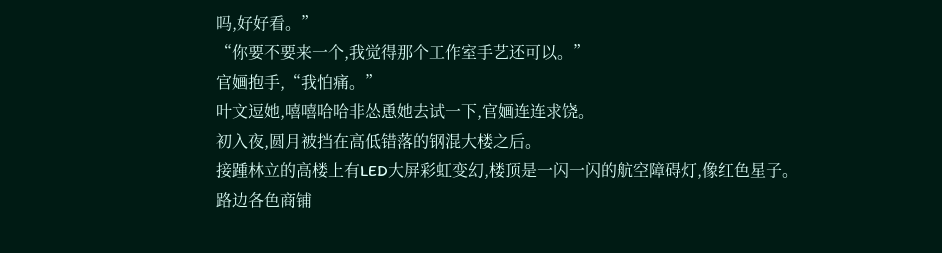吗,好好看。”
“你要不要来一个,我觉得那个工作室手艺还可以。”
官婳抱手,“我怕痛。”
叶文逗她,嘻嘻哈哈非怂恿她去试一下,官婳连连求饶。
初入夜,圆月被挡在高低错落的钢混大楼之后。
接踵林立的高楼上有LED大屏彩虹变幻,楼顶是一闪一闪的航空障碍灯,像红色星子。
路边各色商铺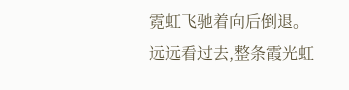霓虹飞驰着向后倒退。
远远看过去,整条霞光虹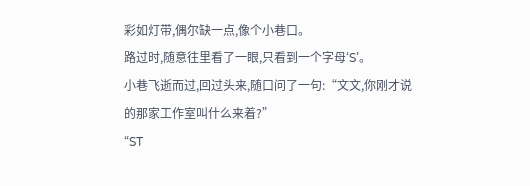彩如灯带,偶尔缺一点,像个小巷口。
路过时,随意往里看了一眼,只看到一个字母‘S’。
小巷飞逝而过,回过头来,随口问了一句:“文文,你刚才说的那家工作室叫什么来着?”
“ST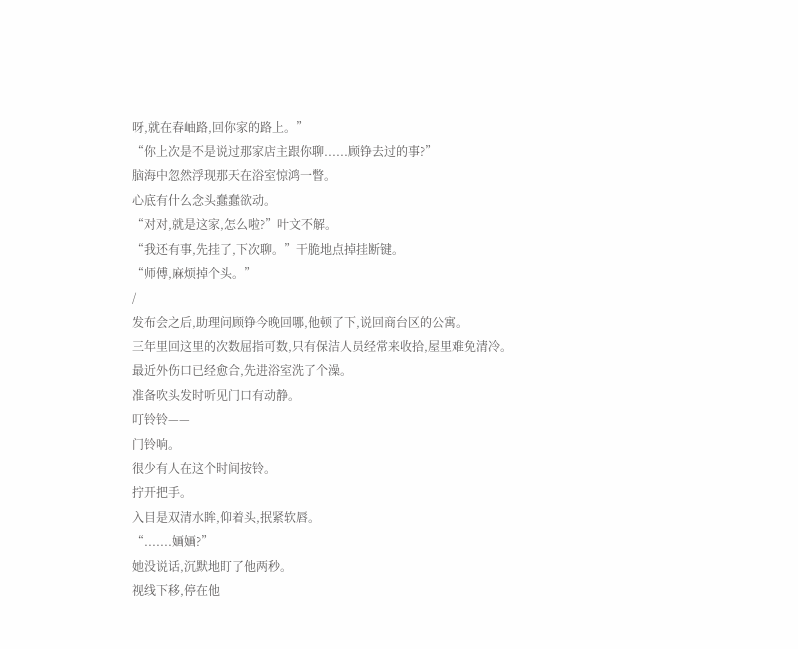呀,就在春岫路,回你家的路上。”
“你上次是不是说过那家店主跟你聊......顾铮去过的事?”
脑海中忽然浮现那天在浴室惊鸿一瞥。
心底有什么念头蠢蠢欲动。
“对对,就是这家,怎么啦?”叶文不解。
“我还有事,先挂了,下次聊。”干脆地点掉挂断键。
“师傅,麻烦掉个头。”
/
发布会之后,助理问顾铮今晚回哪,他顿了下,说回商台区的公寓。
三年里回这里的次数屈指可数,只有保洁人员经常来收拾,屋里难免清冷。
最近外伤口已经愈合,先进浴室洗了个澡。
准备吹头发时听见门口有动静。
叮铃铃——
门铃响。
很少有人在这个时间按铃。
拧开把手。
入目是双清水眸,仰着头,抿紧软唇。
“.......婳婳?”
她没说话,沉默地盯了他两秒。
视线下移,停在他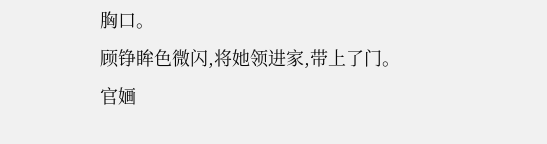胸口。
顾铮眸色微闪,将她领进家,带上了门。
官婳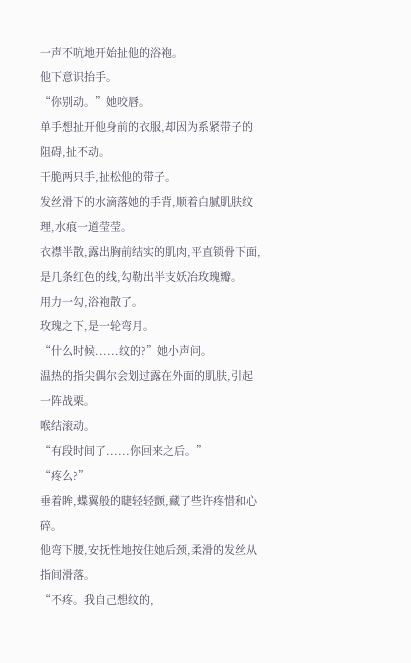一声不吭地开始扯他的浴袍。
他下意识抬手。
“你别动。”她咬唇。
单手想扯开他身前的衣服,却因为系紧带子的阻碍,扯不动。
干脆两只手,扯松他的带子。
发丝滑下的水滴落她的手背,顺着白腻肌肤纹理,水痕一道莹莹。
衣襟半散,露出胸前结实的肌肉,平直锁骨下面,是几条红色的线,勾勒出半支妖冶玫瑰瓣。
用力一勾,浴袍散了。
玫瑰之下,是一轮弯月。
“什么时候......纹的?”她小声问。
温热的指尖偶尔会划过露在外面的肌肤,引起一阵战栗。
喉结滚动。
“有段时间了......你回来之后。”
“疼么?”
垂着眸,蝶翼般的睫轻轻颤,藏了些许疼惜和心碎。
他弯下腰,安抚性地按住她后颈,柔滑的发丝从指间滑落。
“不疼。我自己想纹的,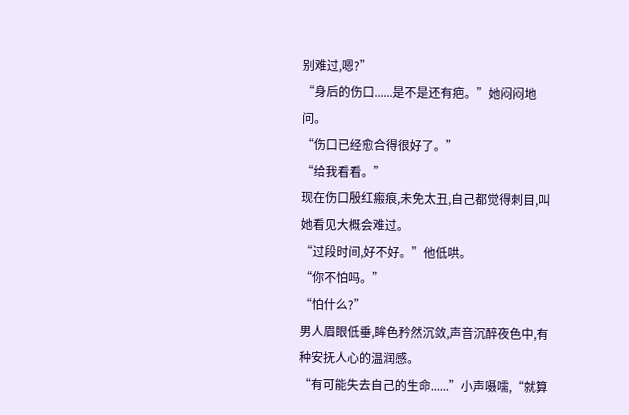别难过,嗯?”
“身后的伤口......是不是还有疤。”她闷闷地问。
“伤口已经愈合得很好了。”
“给我看看。”
现在伤口殷红瘢痕,未免太丑,自己都觉得刺目,叫她看见大概会难过。
“过段时间,好不好。”他低哄。
“你不怕吗。”
“怕什么?”
男人眉眼低垂,眸色矜然沉敛,声音沉醉夜色中,有种安抚人心的温润感。
“有可能失去自己的生命......”小声嗫嚅,“就算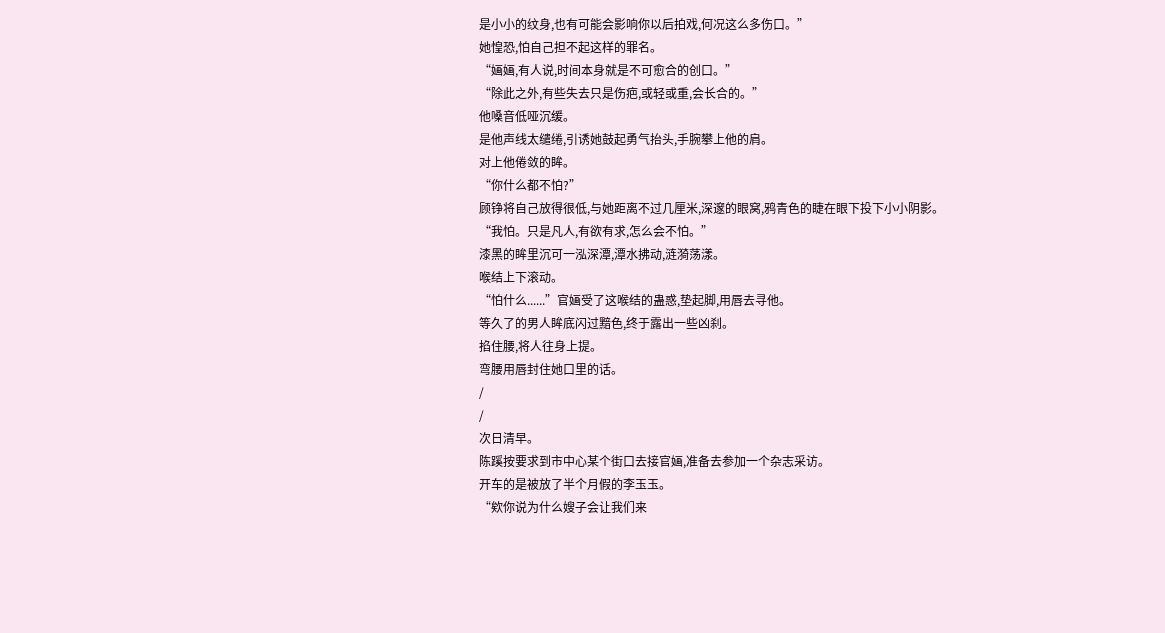是小小的纹身,也有可能会影响你以后拍戏,何况这么多伤口。”
她惶恐,怕自己担不起这样的罪名。
“婳婳,有人说,时间本身就是不可愈合的创口。”
“除此之外,有些失去只是伤疤,或轻或重,会长合的。”
他嗓音低哑沉缓。
是他声线太缱绻,引诱她鼓起勇气抬头,手腕攀上他的肩。
对上他倦敛的眸。
“你什么都不怕?”
顾铮将自己放得很低,与她距离不过几厘米,深邃的眼窝,鸦青色的睫在眼下投下小小阴影。
“我怕。只是凡人,有欲有求,怎么会不怕。”
漆黑的眸里沉可一泓深潭,潭水拂动,涟漪荡漾。
喉结上下滚动。
“怕什么......”官婳受了这喉结的蛊惑,垫起脚,用唇去寻他。
等久了的男人眸底闪过黯色,终于露出一些凶刹。
掐住腰,将人往身上提。
弯腰用唇封住她口里的话。
/
/
次日清早。
陈蹊按要求到市中心某个街口去接官婳,准备去参加一个杂志采访。
开车的是被放了半个月假的李玉玉。
“欸你说为什么嫂子会让我们来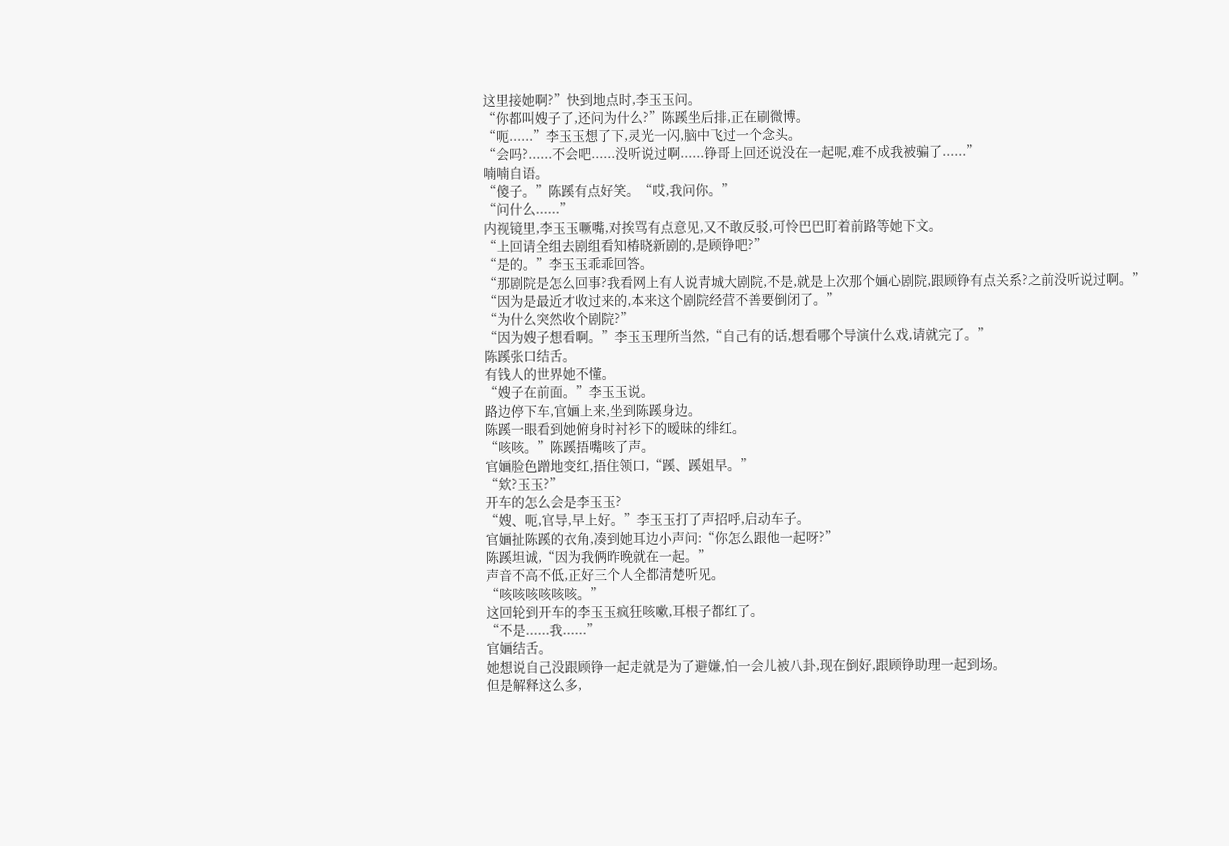这里接她啊?”快到地点时,李玉玉问。
“你都叫嫂子了,还问为什么?”陈蹊坐后排,正在刷微博。
“呃......”李玉玉想了下,灵光一闪,脑中飞过一个念头。
“会吗?......不会吧......没听说过啊......铮哥上回还说没在一起呢,难不成我被骗了......”
喃喃自语。
“傻子。”陈蹊有点好笑。“哎,我问你。”
“问什么......”
内视镜里,李玉玉噘嘴,对挨骂有点意见,又不敢反驳,可怜巴巴盯着前路等她下文。
“上回请全组去剧组看知椿晓新剧的,是顾铮吧?”
“是的。”李玉玉乖乖回答。
“那剧院是怎么回事?我看网上有人说青城大剧院,不是,就是上次那个婳心剧院,跟顾铮有点关系?之前没听说过啊。”
“因为是最近才收过来的,本来这个剧院经营不善要倒闭了。”
“为什么突然收个剧院?”
“因为嫂子想看啊。”李玉玉理所当然,“自己有的话,想看哪个导演什么戏,请就完了。”
陈蹊张口结舌。
有钱人的世界她不懂。
“嫂子在前面。”李玉玉说。
路边停下车,官婳上来,坐到陈蹊身边。
陈蹊一眼看到她俯身时衬衫下的暧昧的绯红。
“咳咳。”陈蹊捂嘴咳了声。
官婳脸色蹭地变红,捂住领口,“蹊、蹊姐早。”
“欸?玉玉?”
开车的怎么会是李玉玉?
“嫂、呃,官导,早上好。”李玉玉打了声招呼,启动车子。
官婳扯陈蹊的衣角,凑到她耳边小声问:“你怎么跟他一起呀?”
陈蹊坦诚,“因为我俩昨晚就在一起。”
声音不高不低,正好三个人全都清楚听见。
“咳咳咳咳咳咳。”
这回轮到开车的李玉玉疯狂咳嗽,耳根子都红了。
“不是......我......”
官婳结舌。
她想说自己没跟顾铮一起走就是为了避嫌,怕一会儿被八卦,现在倒好,跟顾铮助理一起到场。
但是解释这么多,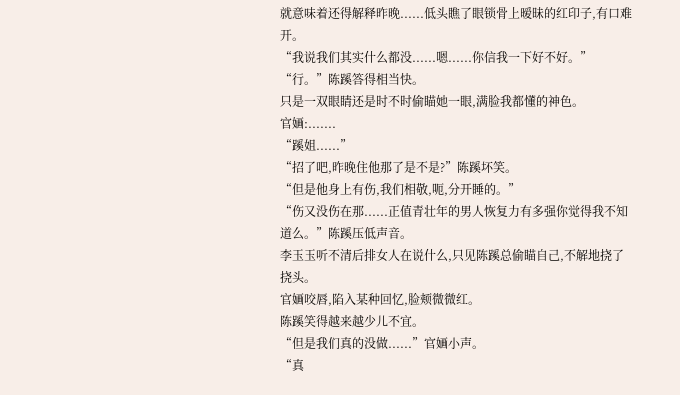就意味着还得解释昨晚......低头瞧了眼锁骨上暧昧的红印子,有口难开。
“我说我们其实什么都没......嗯......你信我一下好不好。”
“行。”陈蹊答得相当快。
只是一双眼睛还是时不时偷瞄她一眼,满脸我都懂的神色。
官婳:.......
“蹊姐......”
“招了吧,昨晚住他那了是不是?”陈蹊坏笑。
“但是他身上有伤,我们相敬,呃,分开睡的。”
“伤又没伤在那......正值青壮年的男人恢复力有多强你觉得我不知道么。”陈蹊压低声音。
李玉玉听不清后排女人在说什么,只见陈蹊总偷瞄自己,不解地挠了挠头。
官婳咬唇,陷入某种回忆,脸颊微微红。
陈蹊笑得越来越少儿不宜。
“但是我们真的没做......”官婳小声。
“真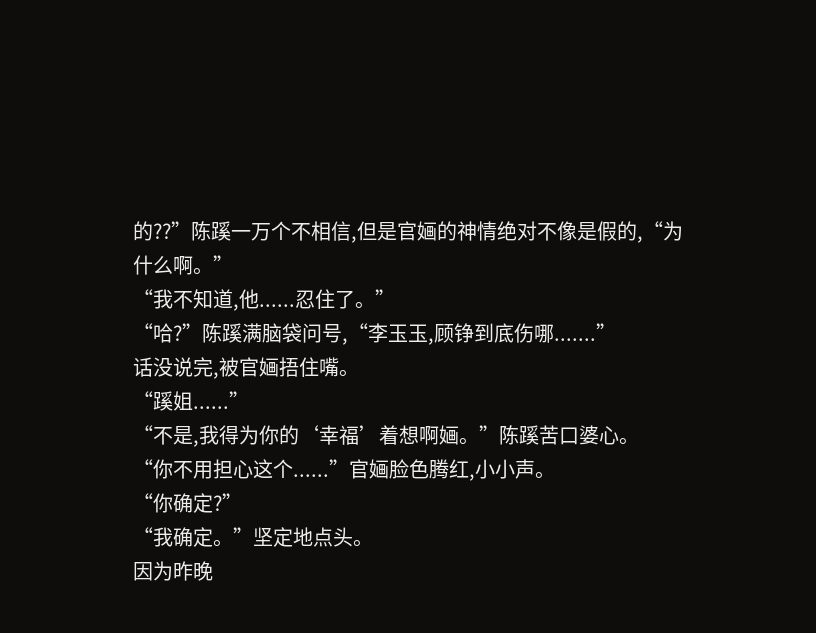的??”陈蹊一万个不相信,但是官婳的神情绝对不像是假的,“为什么啊。”
“我不知道,他......忍住了。”
“哈?”陈蹊满脑袋问号,“李玉玉,顾铮到底伤哪.......”
话没说完,被官婳捂住嘴。
“蹊姐......”
“不是,我得为你的‘幸福’着想啊婳。”陈蹊苦口婆心。
“你不用担心这个......”官婳脸色腾红,小小声。
“你确定?”
“我确定。”坚定地点头。
因为昨晚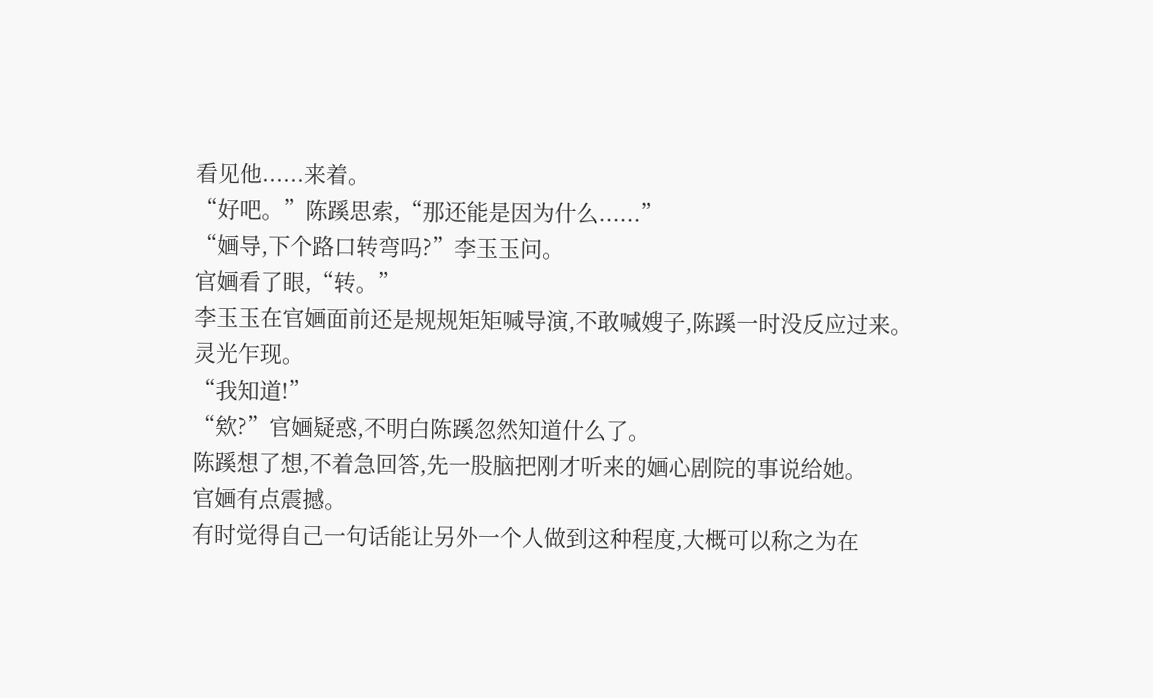看见他......来着。
“好吧。”陈蹊思索,“那还能是因为什么......”
“婳导,下个路口转弯吗?”李玉玉问。
官婳看了眼,“转。”
李玉玉在官婳面前还是规规矩矩喊导演,不敢喊嫂子,陈蹊一时没反应过来。
灵光乍现。
“我知道!”
“欸?”官婳疑惑,不明白陈蹊忽然知道什么了。
陈蹊想了想,不着急回答,先一股脑把刚才听来的婳心剧院的事说给她。
官婳有点震撼。
有时觉得自己一句话能让另外一个人做到这种程度,大概可以称之为在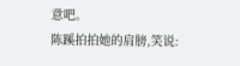意吧。
陈蹊拍拍她的肩膀,笑说: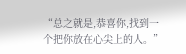“总之就是,恭喜你,找到一个把你放在心尖上的人。”